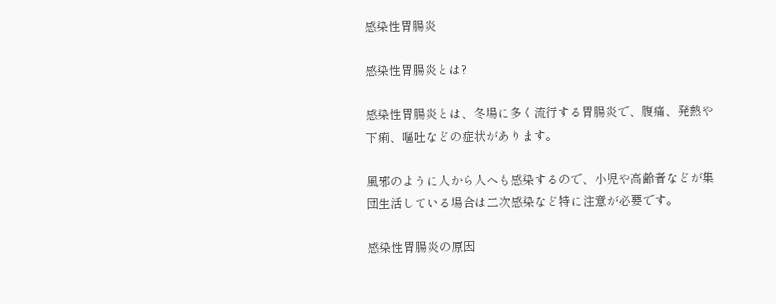感染性胃腸炎

感染性胃腸炎とは?

感染性胃腸炎とは、冬場に多く流行する胃腸炎で、腹痛、発熱や下痢、嘔吐などの症状があります。

風邪のように人から人へも感染するので、小児や高齢者などが集団生活している場合は二次感染など特に注意が必要です。

感染性胃腸炎の原因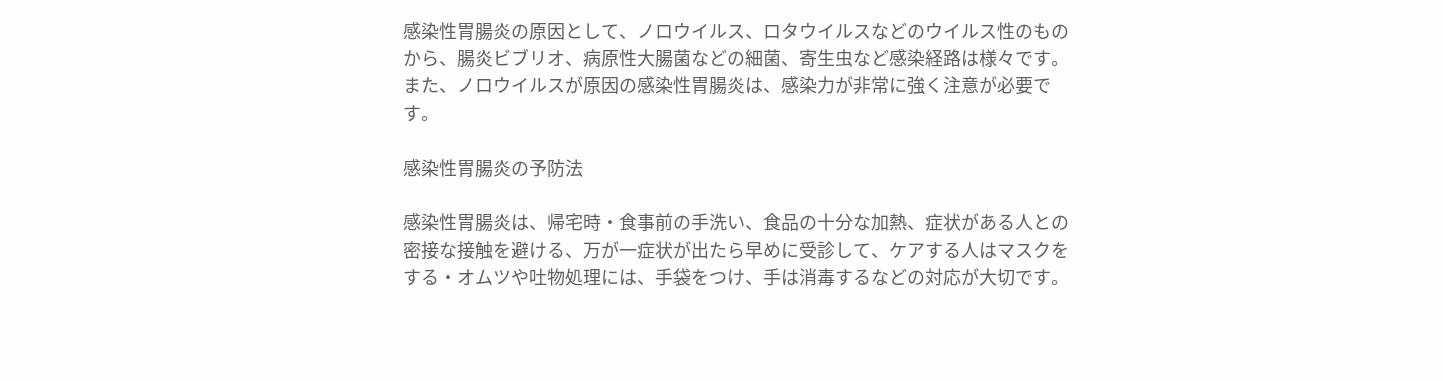感染性胃腸炎の原因として、ノロウイルス、ロタウイルスなどのウイルス性のものから、腸炎ビブリオ、病原性大腸菌などの細菌、寄生虫など感染経路は様々です。
また、ノロウイルスが原因の感染性胃腸炎は、感染力が非常に強く注意が必要です。

感染性胃腸炎の予防法

感染性胃腸炎は、帰宅時・食事前の手洗い、食品の十分な加熱、症状がある人との密接な接触を避ける、万が一症状が出たら早めに受診して、ケアする人はマスクをする・オムツや吐物処理には、手袋をつけ、手は消毒するなどの対応が大切です。